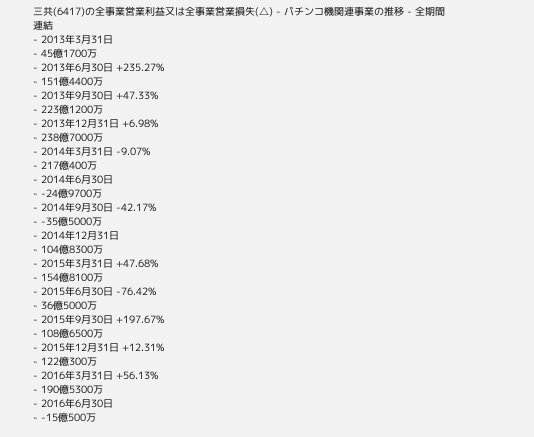三共(6417)の全事業営業利益又は全事業営業損失(△) - パチンコ機関連事業の推移 - 全期間
連結
- 2013年3月31日
- 45億1700万
- 2013年6月30日 +235.27%
- 151億4400万
- 2013年9月30日 +47.33%
- 223億1200万
- 2013年12月31日 +6.98%
- 238億7000万
- 2014年3月31日 -9.07%
- 217億400万
- 2014年6月30日
- -24億9700万
- 2014年9月30日 -42.17%
- -35億5000万
- 2014年12月31日
- 104億8300万
- 2015年3月31日 +47.68%
- 154億8100万
- 2015年6月30日 -76.42%
- 36億5000万
- 2015年9月30日 +197.67%
- 108億6500万
- 2015年12月31日 +12.31%
- 122億300万
- 2016年3月31日 +56.13%
- 190億5300万
- 2016年6月30日
- -15億500万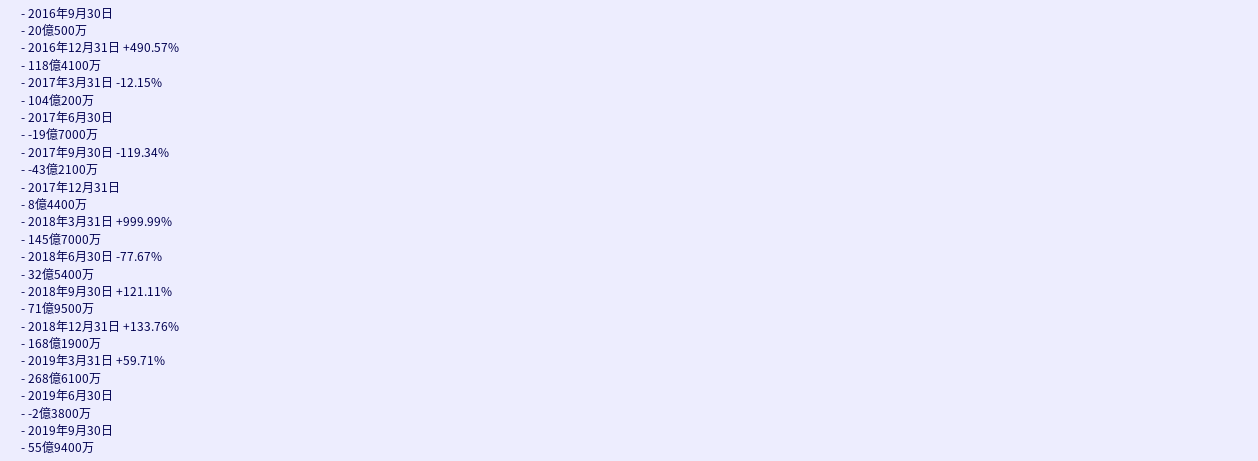- 2016年9月30日
- 20億500万
- 2016年12月31日 +490.57%
- 118億4100万
- 2017年3月31日 -12.15%
- 104億200万
- 2017年6月30日
- -19億7000万
- 2017年9月30日 -119.34%
- -43億2100万
- 2017年12月31日
- 8億4400万
- 2018年3月31日 +999.99%
- 145億7000万
- 2018年6月30日 -77.67%
- 32億5400万
- 2018年9月30日 +121.11%
- 71億9500万
- 2018年12月31日 +133.76%
- 168億1900万
- 2019年3月31日 +59.71%
- 268億6100万
- 2019年6月30日
- -2億3800万
- 2019年9月30日
- 55億9400万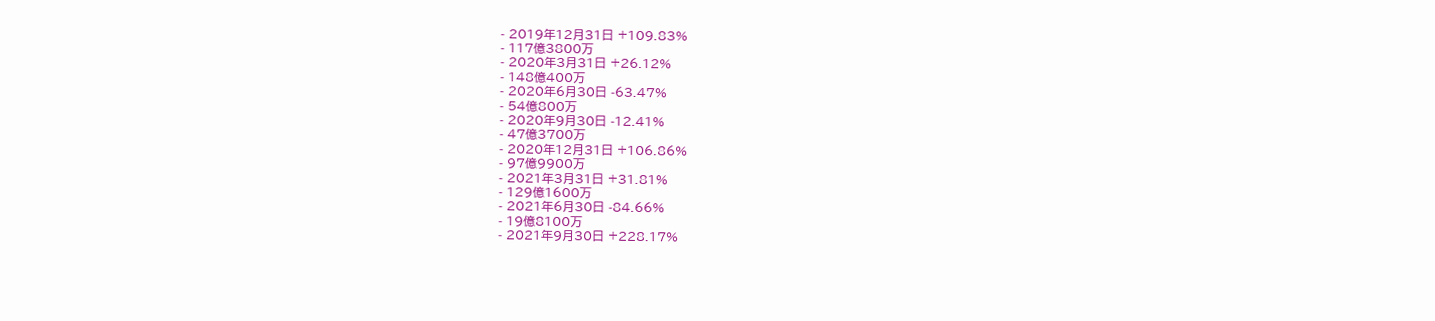- 2019年12月31日 +109.83%
- 117億3800万
- 2020年3月31日 +26.12%
- 148億400万
- 2020年6月30日 -63.47%
- 54億800万
- 2020年9月30日 -12.41%
- 47億3700万
- 2020年12月31日 +106.86%
- 97億9900万
- 2021年3月31日 +31.81%
- 129億1600万
- 2021年6月30日 -84.66%
- 19億8100万
- 2021年9月30日 +228.17%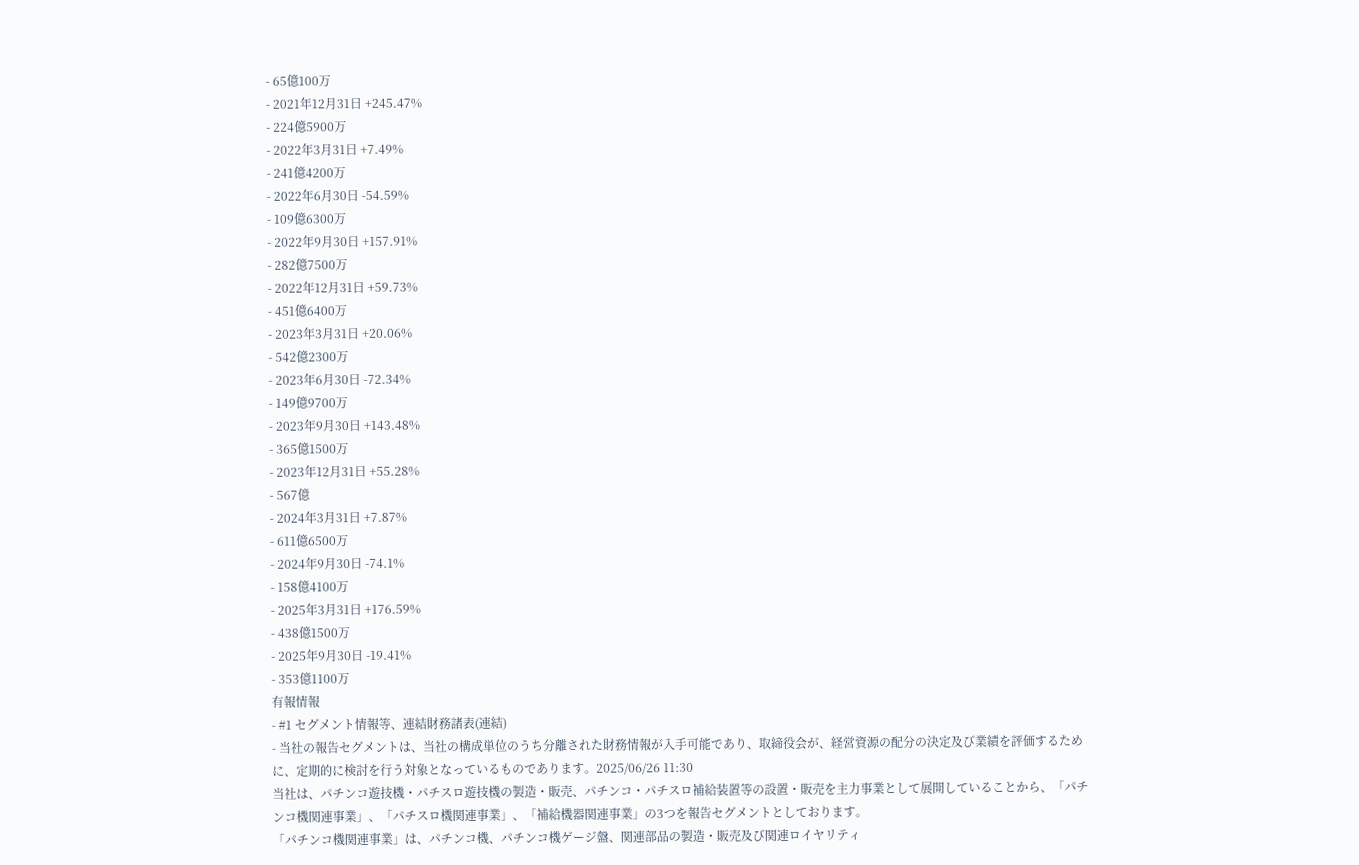- 65億100万
- 2021年12月31日 +245.47%
- 224億5900万
- 2022年3月31日 +7.49%
- 241億4200万
- 2022年6月30日 -54.59%
- 109億6300万
- 2022年9月30日 +157.91%
- 282億7500万
- 2022年12月31日 +59.73%
- 451億6400万
- 2023年3月31日 +20.06%
- 542億2300万
- 2023年6月30日 -72.34%
- 149億9700万
- 2023年9月30日 +143.48%
- 365億1500万
- 2023年12月31日 +55.28%
- 567億
- 2024年3月31日 +7.87%
- 611億6500万
- 2024年9月30日 -74.1%
- 158億4100万
- 2025年3月31日 +176.59%
- 438億1500万
- 2025年9月30日 -19.41%
- 353億1100万
有報情報
- #1 セグメント情報等、連結財務諸表(連結)
- 当社の報告セグメントは、当社の構成単位のうち分離された財務情報が入手可能であり、取締役会が、経営資源の配分の決定及び業績を評価するために、定期的に検討を行う対象となっているものであります。2025/06/26 11:30
当社は、パチンコ遊技機・パチスロ遊技機の製造・販売、パチンコ・パチスロ補給装置等の設置・販売を主力事業として展開していることから、「パチンコ機関連事業」、「パチスロ機関連事業」、「補給機器関連事業」の3つを報告セグメントとしております。
「パチンコ機関連事業」は、パチンコ機、パチンコ機ゲージ盤、関連部品の製造・販売及び関連ロイヤリティ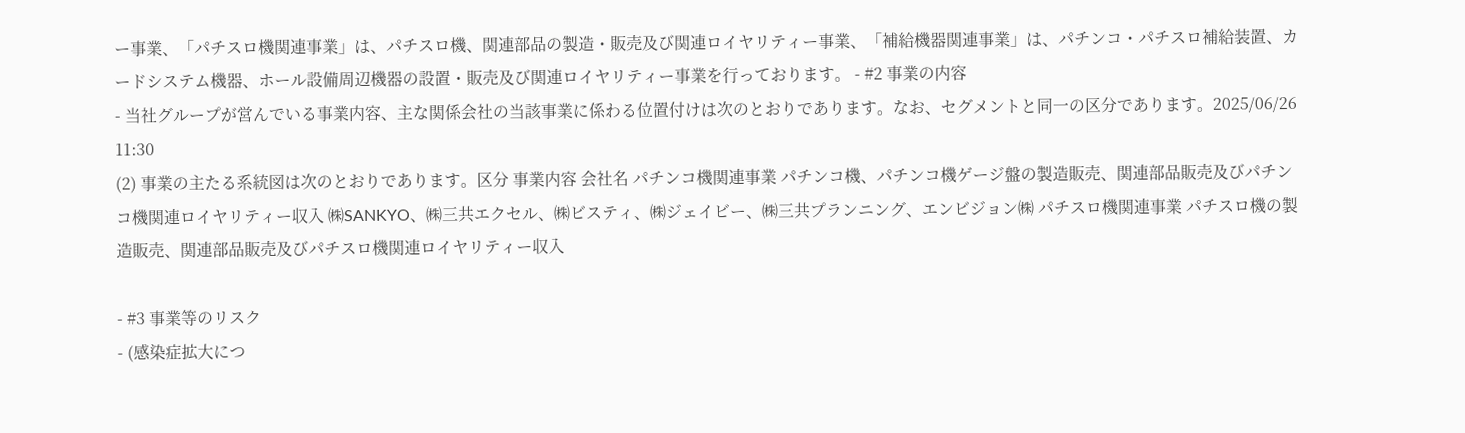ー事業、「パチスロ機関連事業」は、パチスロ機、関連部品の製造・販売及び関連ロイヤリティー事業、「補給機器関連事業」は、パチンコ・パチスロ補給装置、カードシステム機器、ホール設備周辺機器の設置・販売及び関連ロイヤリティー事業を行っております。 - #2 事業の内容
- 当社グループが営んでいる事業内容、主な関係会社の当該事業に係わる位置付けは次のとおりであります。なお、セグメントと同一の区分であります。2025/06/26 11:30
(2) 事業の主たる系統図は次のとおりであります。区分 事業内容 会社名 パチンコ機関連事業 パチンコ機、パチンコ機ゲージ盤の製造販売、関連部品販売及びパチンコ機関連ロイヤリティー収入 ㈱SANKYO、㈱三共エクセル、㈱ビスティ、㈱ジェイビー、㈱三共プランニング、エンビジョン㈱ パチスロ機関連事業 パチスロ機の製造販売、関連部品販売及びパチスロ機関連ロイヤリティー収入

- #3 事業等のリスク
- (感染症拡大につ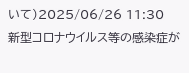いて)2025/06/26 11:30
新型コロナウイルス等の感染症が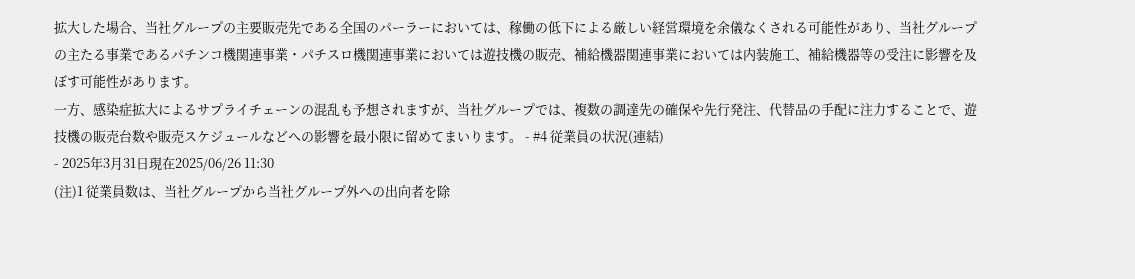拡大した場合、当社グループの主要販売先である全国のパーラーにおいては、稼働の低下による厳しい経営環境を余儀なくされる可能性があり、当社グループの主たる事業であるパチンコ機関連事業・パチスロ機関連事業においては遊技機の販売、補給機器関連事業においては内装施工、補給機器等の受注に影響を及ぼす可能性があります。
一方、感染症拡大によるサプライチェーンの混乱も予想されますが、当社グループでは、複数の調達先の確保や先行発注、代替品の手配に注力することで、遊技機の販売台数や販売スケジュールなどへの影響を最小限に留めてまいります。 - #4 従業員の状況(連結)
- 2025年3月31日現在2025/06/26 11:30
(注)1 従業員数は、当社グループから当社グループ外への出向者を除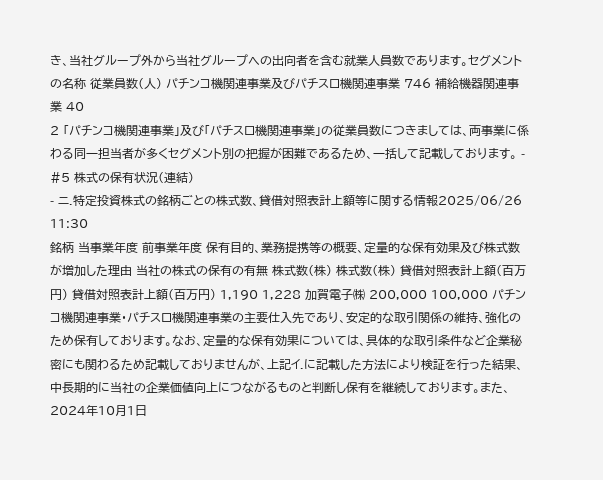き、当社グループ外から当社グループへの出向者を含む就業人員数であります。セグメントの名称 従業員数(人) パチンコ機関連事業及びパチスロ機関連事業 746 補給機器関連事業 40
2 「パチンコ機関連事業」及び「パチスロ機関連事業」の従業員数につきましては、両事業に係わる同一担当者が多くセグメント別の把握が困難であるため、一括して記載しております。 - #5 株式の保有状況(連結)
- ニ.特定投資株式の銘柄ごとの株式数、貸借対照表計上額等に関する情報2025/06/26 11:30
銘柄 当事業年度 前事業年度 保有目的、業務提携等の概要、定量的な保有効果及び株式数が増加した理由 当社の株式の保有の有無 株式数(株) 株式数(株) 貸借対照表計上額(百万円) 貸借対照表計上額(百万円) 1,190 1,228 加賀電子㈱ 200,000 100,000 パチンコ機関連事業・パチスロ機関連事業の主要仕入先であり、安定的な取引関係の維持、強化のため保有しております。なお、定量的な保有効果については、具体的な取引条件など企業秘密にも関わるため記載しておりませんが、上記イ.に記載した方法により検証を行った結果、中長期的に当社の企業価値向上につながるものと判断し保有を継続しております。また、2024年10月1日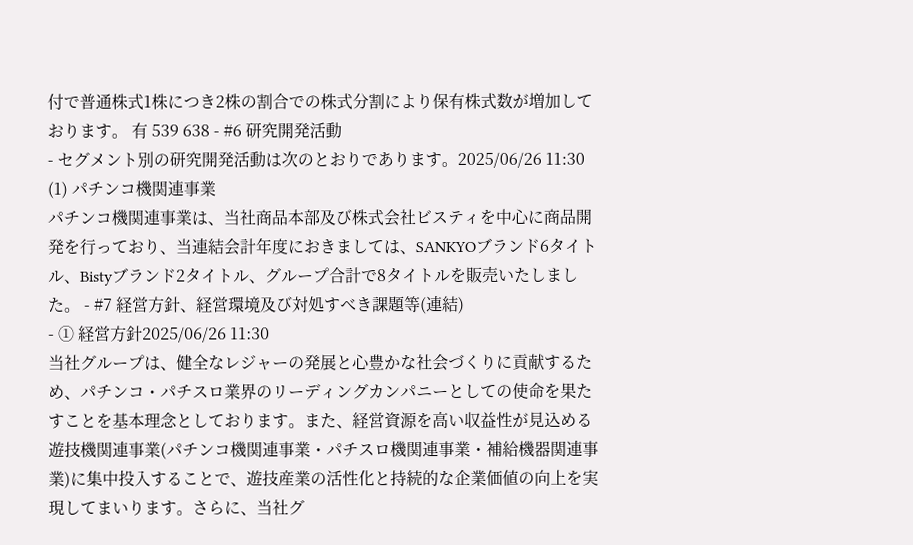付で普通株式1株につき2株の割合での株式分割により保有株式数が増加しております。 有 539 638 - #6 研究開発活動
- セグメント別の研究開発活動は次のとおりであります。2025/06/26 11:30
(1) パチンコ機関連事業
パチンコ機関連事業は、当社商品本部及び株式会社ビスティを中心に商品開発を行っており、当連結会計年度におきましては、SANKYOブランド6タイトル、Bistyブランド2タイトル、グループ合計で8タイトルを販売いたしました。 - #7 経営方針、経営環境及び対処すべき課題等(連結)
- ① 経営方針2025/06/26 11:30
当社グループは、健全なレジャーの発展と心豊かな社会づくりに貢献するため、パチンコ・パチスロ業界のリーディングカンパニーとしての使命を果たすことを基本理念としております。また、経営資源を高い収益性が見込める遊技機関連事業(パチンコ機関連事業・パチスロ機関連事業・補給機器関連事業)に集中投入することで、遊技産業の活性化と持続的な企業価値の向上を実現してまいります。さらに、当社グ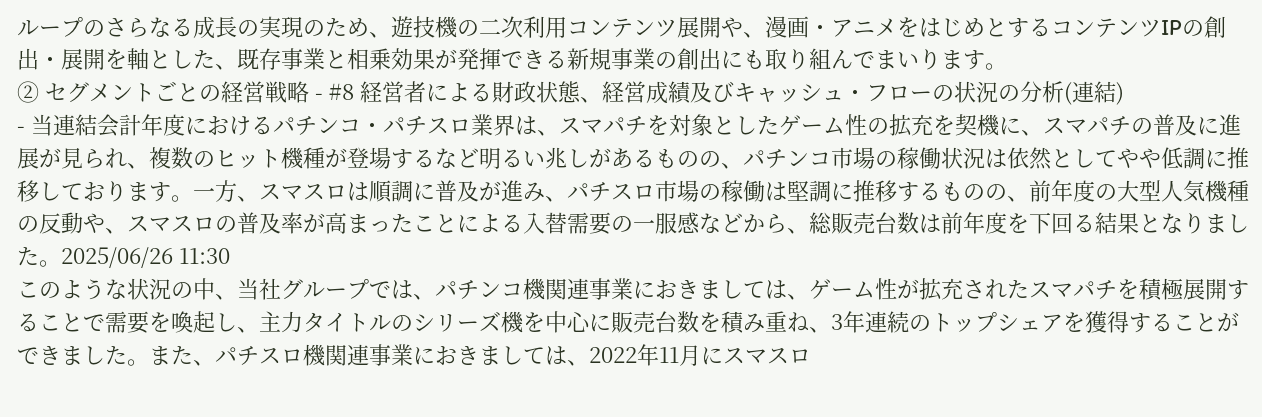ループのさらなる成長の実現のため、遊技機の二次利用コンテンツ展開や、漫画・アニメをはじめとするコンテンツIPの創出・展開を軸とした、既存事業と相乗効果が発揮できる新規事業の創出にも取り組んでまいります。
② セグメントごとの経営戦略 - #8 経営者による財政状態、経営成績及びキャッシュ・フローの状況の分析(連結)
- 当連結会計年度におけるパチンコ・パチスロ業界は、スマパチを対象としたゲーム性の拡充を契機に、スマパチの普及に進展が見られ、複数のヒット機種が登場するなど明るい兆しがあるものの、パチンコ市場の稼働状況は依然としてやや低調に推移しております。一方、スマスロは順調に普及が進み、パチスロ市場の稼働は堅調に推移するものの、前年度の大型人気機種の反動や、スマスロの普及率が高まったことによる入替需要の一服感などから、総販売台数は前年度を下回る結果となりました。2025/06/26 11:30
このような状況の中、当社グループでは、パチンコ機関連事業におきましては、ゲーム性が拡充されたスマパチを積極展開することで需要を喚起し、主力タイトルのシリーズ機を中心に販売台数を積み重ね、3年連続のトップシェアを獲得することができました。また、パチスロ機関連事業におきましては、2022年11月にスマスロ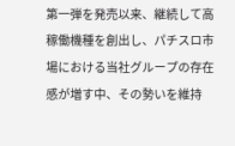第一弾を発売以来、継続して高稼働機種を創出し、パチスロ市場における当社グループの存在感が増す中、その勢いを維持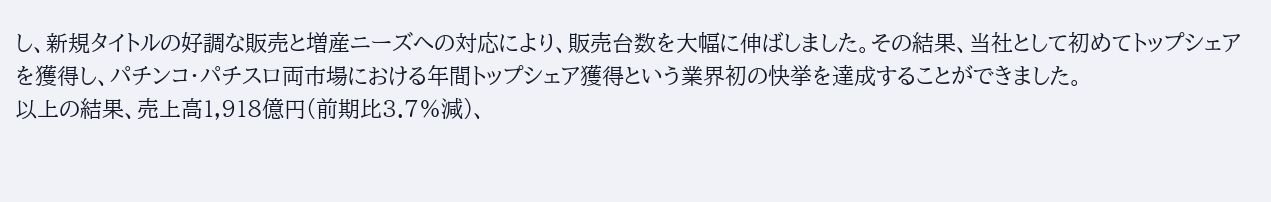し、新規タイトルの好調な販売と増産ニーズへの対応により、販売台数を大幅に伸ばしました。その結果、当社として初めてトップシェアを獲得し、パチンコ・パチスロ両市場における年間トップシェア獲得という業界初の快挙を達成することができました。
以上の結果、売上高1,918億円(前期比3.7%減)、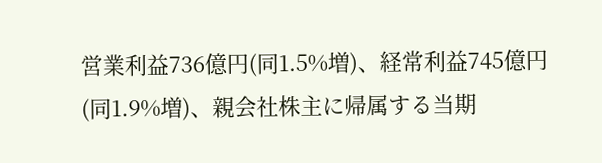営業利益736億円(同1.5%増)、経常利益745億円(同1.9%増)、親会社株主に帰属する当期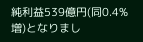純利益539億円(同0.4%増)となりまし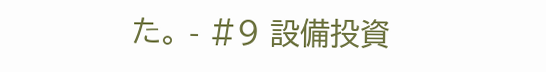た。 - #9 設備投資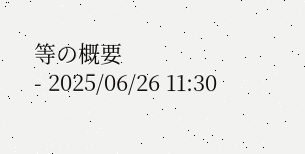等の概要
- 2025/06/26 11:30